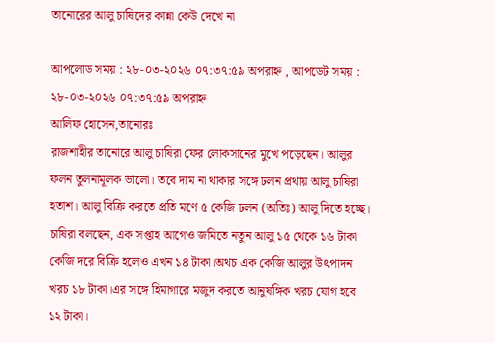তানোরের আলু চাষিদের কান্না কেউ দেখে না

আপলোড সময় : ২৮-০৩-২০২৬ ০৭:৩৭:৫৯ অপরাহ্ন , আপডেট সময় : ২৮-০৩-২০২৬ ০৭:৩৭:৫৯ অপরাহ্ন
আলিফ হোসেন,তানোরঃ
রাজশাহীর তানোরে আলু চাষিরা ফের লোকসানের মুখে পড়েছেন। আলুর ফলন তুলনামূলক ভালো। তবে দাম না থাকার সঙ্গে ঢলন প্রথায় আলু চাষিরা হতাশ। আলু বিক্রি করতে প্রতি মণে ৫ কেজি ঢলন (অতিঃ) আলু দিতে হচ্ছে।
চাষিরা বলছেন, এক সপ্তাহ আগেও জমিতে নতুন আলু ১৫ থেকে ১৬ টাকা কেজি দরে বিক্রি হলেও এখন ১৪ টাকা।অথচ এক কেজি আলুর উৎপাদন খরচ ১৮ টাকা।এর সঙ্গে হিমাগারে মজুদ করতে আনুষঙ্গিক খরচ যোগ হবে ১২ টাকা।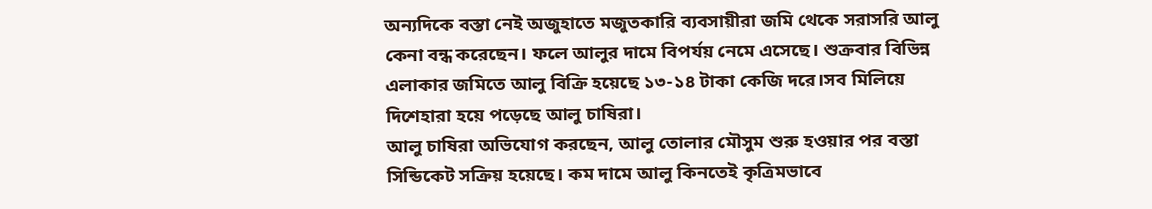অন্যদিকে বস্তা নেই অজুহাতে মজুতকারি ব্যবসায়ীরা জমি থেকে সরাসরি আলু কেনা বন্ধ করেছেন। ফলে আলুর দামে বিপর্যয় নেমে এসেছে। শুক্রবার বিভিন্ন এলাকার জমিতে আলু বিক্রি হয়েছে ১৩-১৪ টাকা কেজি দরে।সব মিলিয়ে দিশেহারা হয়ে পড়েছে আলু চাষিরা।
আলু চাষিরা অভিযোগ করছেন, আলু তোলার মৌসুম শুরু হওয়ার পর বস্তা সিন্ডিকেট সক্রিয় হয়েছে। কম দামে আলু কিনতেই কৃত্রিমভাবে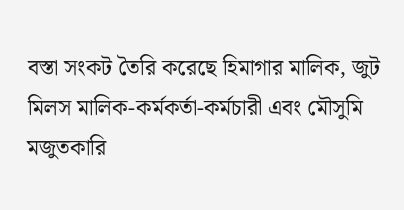বস্তা সংকট তৈরি করেছে হিমাগার মালিক, জুট মিলস মালিক-কর্মকর্তা-কর্মচারী এবং মৌসুমি মজুতকারি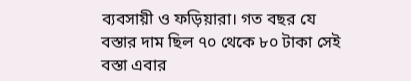ব্যবসায়ী ও ফড়িয়ারা। গত বছর যে বস্তার দাম ছিল ৭০ থেকে ৮০ টাকা সেই বস্তা এবার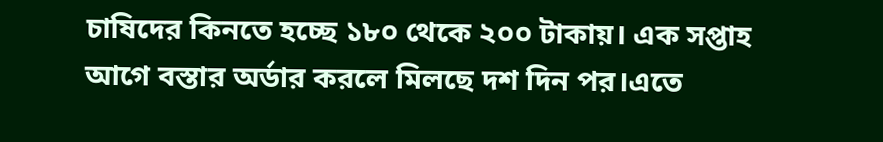চাষিদের কিনতে হচ্ছে ১৮০ থেকে ২০০ টাকায়। এক সপ্তাহ আগে বস্তার অর্ডার করলে মিলছে দশ দিন পর।এতে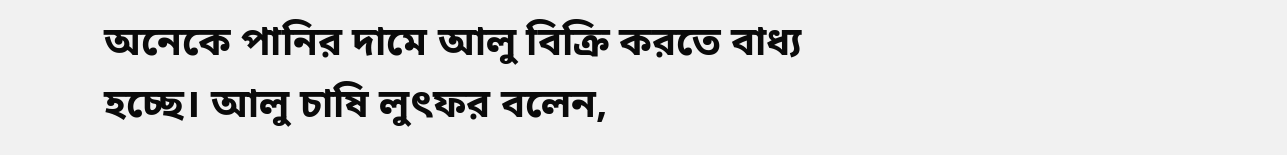অনেকে পানির দামে আলু বিক্রি করতে বাধ্য হচ্ছে। আলু চাষি লুৎফর বলেন,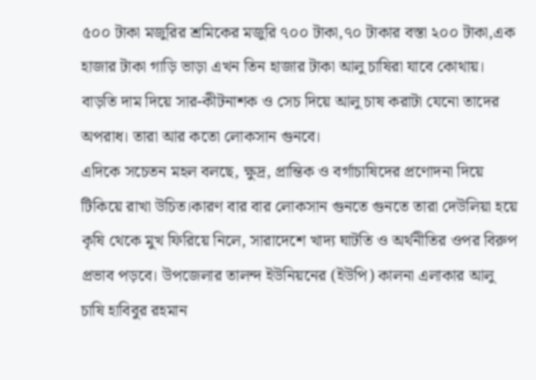৫০০ টাকা মজুরির শ্রমিকের মজুরি ৭০০ টাকা,৭০ টাকার বস্তা ২০০ টাকা,এক হাজার টাকা গাড়ি ভাড়া এখন তিন হাজার টাকা আলু চাষিরা যাবে কোথায়। বাড়তি দাম দিয়ে সার-কীটনাশক ও সেচ দিয়ে আলু চাষ করাটা যেনো তাদের অপরাধ। তারা আর কতো লোকসান গুনবে।
এদিকে সচেতন মহল বলছে, ক্ষুদ্র, প্রান্তিক ও বর্গাচাষিদের প্রণোদনা দিয়ে টিকিয়ে রাখা উচিত।কারণ বার বার লোকসান গুনতে গুনতে তারা দেউলিয়া হয়ে কৃষি থেকে মুখ ফিরিয়ে নিলে, সারাদেশে খাদ্য ঘাটতি ও অর্থনীতির ওপর বিরুপ প্রভাব পড়বে। উপজেলার তালন্দ ইউনিয়নের (ইউপি) কালনা এলাকার আলু চাষি হাবিবুর রহমান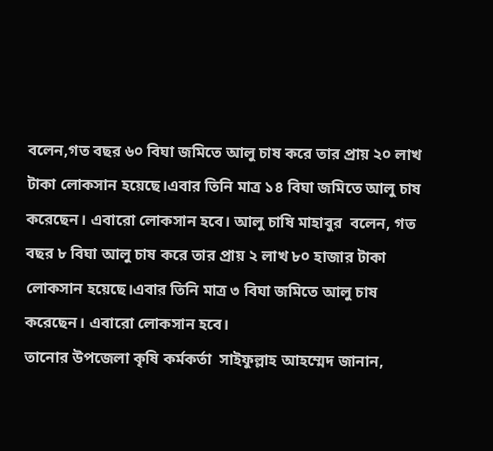বলেন,গত বছর ৬০ বিঘা জমিতে আলু চাষ করে তার প্রায় ২০ লাখ টাকা লোকসান হয়েছে।এবার তিনি মাত্র ১৪ বিঘা জমিতে আলু চাষ করেছেন। এবারো লোকসান হবে। আলু চাষি মাহাবুর  বলেন, গত বছর ৮ বিঘা আলু চাষ করে তার প্রায় ২ লাখ ৮০ হাজার টাকা লোকসান হয়েছে।এবার তিনি মাত্র ৩ বিঘা জমিতে আলু চাষ করেছেন। এবারো লোকসান হবে।
তানোর উপজেলা কৃষি কর্মকর্তা  সাইফুল্লাহ আহম্মেদ জানান,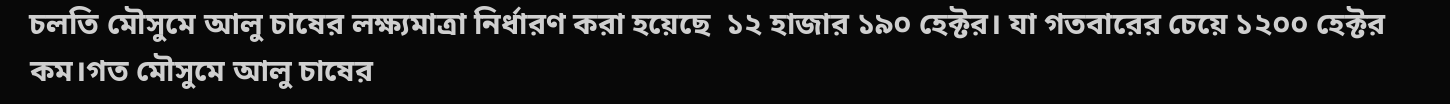চলতি মৌসুমে আলু চাষের লক্ষ্যমাত্রা নির্ধারণ করা হয়েছে  ১২ হাজার ১৯০ হেক্টর। যা গতবারের চেয়ে ১২০০ হেক্টর কম।গত মৌসুমে আলু চাষের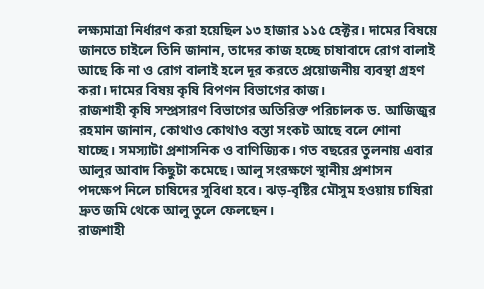লক্ষ্যমাত্রা নির্ধারণ করা হয়েছিল ১৩ হাজার ১১৫ হেক্টর। দামের বিষয়ে জানতে চাইলে তিনি জানান, তাদের কাজ হচ্ছে চাষাবাদে রোগ বালাই আছে কি না ও রোগ বালাই হলে দূর করতে প্রয়োজনীয় ব্যবস্থা গ্রহণ করা। দামের বিষয় কৃষি বিপণন বিভাগের কাজ।
রাজশাহী কৃষি সম্প্রসারণ বিভাগের অতিরিক্ত পরিচালক ড. আজিজুর রহমান জানান, কোথাও কোথাও বস্তা সংকট আছে বলে শোনা যাচ্ছে। সমস্যাটা প্রশাসনিক ও বাণিজ্যিক। গত বছরের তুলনায় এবার আলুর আবাদ কিছুটা কমেছে। আলু সংরক্ষণে স্থানীয় প্রশাসন পদক্ষেপ নিলে চাষিদের সুবিধা হবে। ঝড়-বৃষ্টির মৌসুম হওয়ায় চাষিরা দ্রুত জমি থেকে আলু তুলে ফেলছেন।
রাজশাহী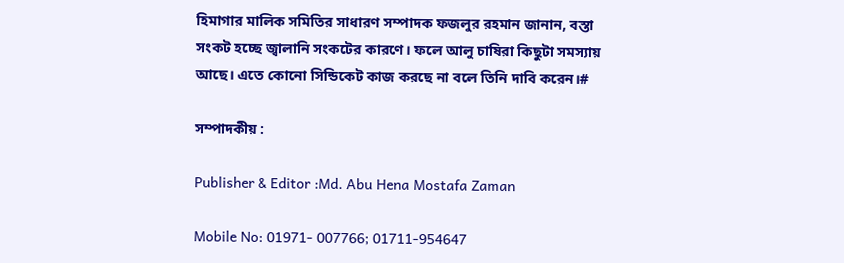হিমাগার মালিক সমিতির সাধারণ সম্পাদক ফজলুর রহমান জানান, বস্তা সংকট হচ্ছে জ্বালানি সংকটের কারণে। ফলে আলু চাষিরা কিছুটা সমস্যায় আছে। এতে কোনো সিন্ডিকেট কাজ করছে না বলে তিনি দাবি করেন।#

সম্পাদকীয় :

Publisher & Editor :Md. Abu Hena Mostafa Zaman

Mobile No: 01971- 007766; 01711-954647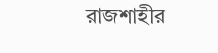রাজশাহীর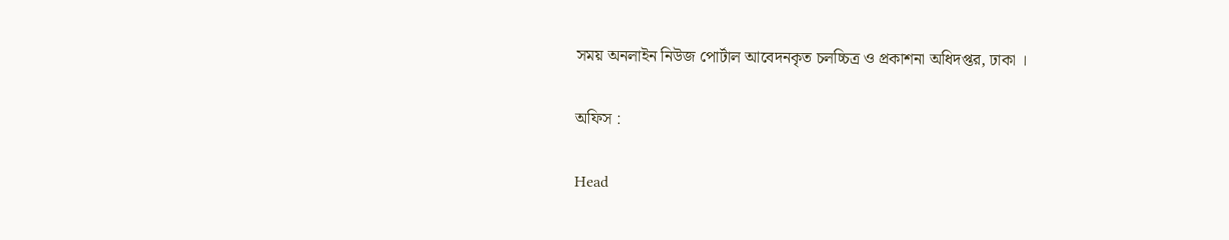সময় অনলাইন নিউজ পোর্টাল আবেদনকৃত চলচ্চিত্র ও প্রকাশনা অধিদপ্তর, ঢাকা ।

অফিস :

Head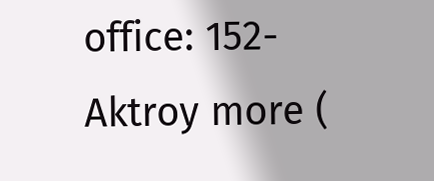office: 152- Aktroy more (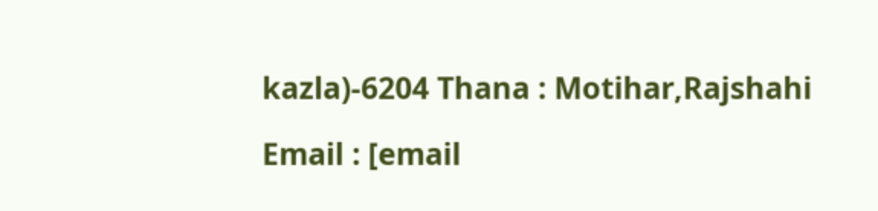kazla)-6204 Thana : Motihar,Rajshahi

Email : [email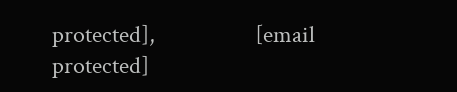protected],                    [email protected]